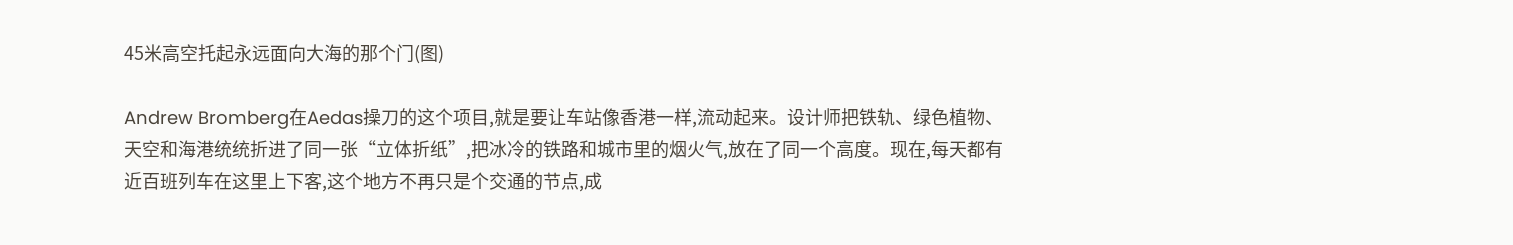45米高空托起永远面向大海的那个门(图)

Andrew Bromberg在Aedas操刀的这个项目,就是要让车站像香港一样,流动起来。设计师把铁轨、绿色植物、天空和海港统统折进了同一张“立体折纸”,把冰冷的铁路和城市里的烟火气,放在了同一个高度。现在,每天都有近百班列车在这里上下客,这个地方不再只是个交通的节点,成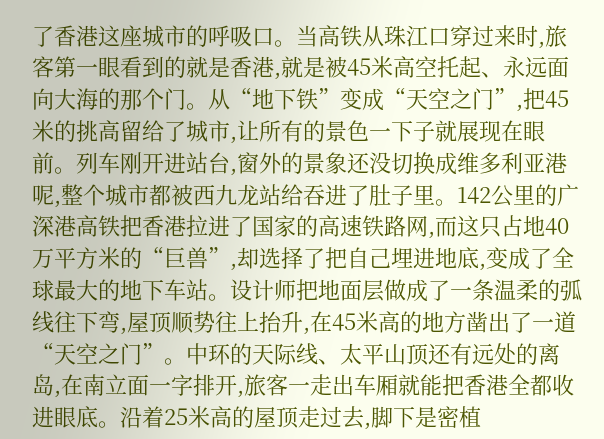了香港这座城市的呼吸口。当高铁从珠江口穿过来时,旅客第一眼看到的就是香港,就是被45米高空托起、永远面向大海的那个门。从“地下铁”变成“天空之门”,把45米的挑高留给了城市,让所有的景色一下子就展现在眼前。列车刚开进站台,窗外的景象还没切换成维多利亚港呢,整个城市都被西九龙站给吞进了肚子里。142公里的广深港高铁把香港拉进了国家的高速铁路网,而这只占地40万平方米的“巨兽”,却选择了把自己埋进地底,变成了全球最大的地下车站。设计师把地面层做成了一条温柔的弧线往下弯,屋顶顺势往上抬升,在45米高的地方凿出了一道“天空之门”。中环的天际线、太平山顶还有远处的离岛,在南立面一字排开,旅客一走出车厢就能把香港全都收进眼底。沿着25米高的屋顶走过去,脚下是密植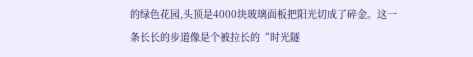的绿色花园,头顶是4000块玻璃面板把阳光切成了碎金。这一条长长的步道像是个被拉长的“时光隧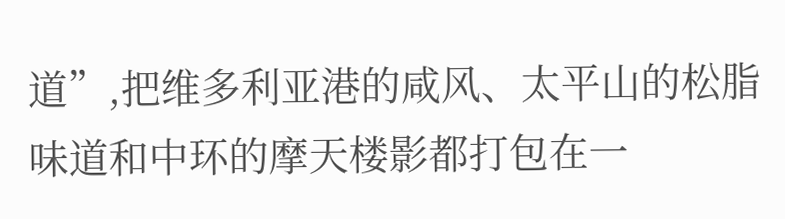道”,把维多利亚港的咸风、太平山的松脂味道和中环的摩天楼影都打包在一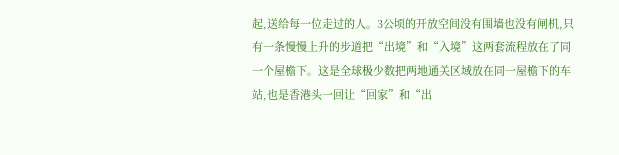起,送给每一位走过的人。3公顷的开放空间没有围墙也没有闸机,只有一条慢慢上升的步道把“出境”和“入境”这两套流程放在了同一个屋檐下。这是全球极少数把两地通关区域放在同一屋檐下的车站,也是香港头一回让“回家”和“出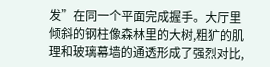发”在同一个平面完成握手。大厅里倾斜的钢柱像森林里的大树,粗犷的肌理和玻璃幕墙的通透形成了强烈对比,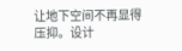让地下空间不再显得压抑。设计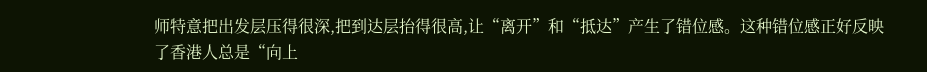师特意把出发层压得很深,把到达层抬得很高,让“离开”和“抵达”产生了错位感。这种错位感正好反映了香港人总是“向上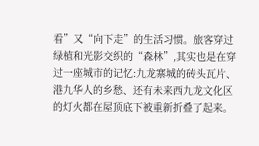看”又“向下走”的生活习惯。旅客穿过绿植和光影交织的“森林”,其实也是在穿过一座城市的记忆:九龙寨城的砖头瓦片、港九华人的乡愁、还有未来西九龙文化区的灯火都在屋顶底下被重新折叠了起来。